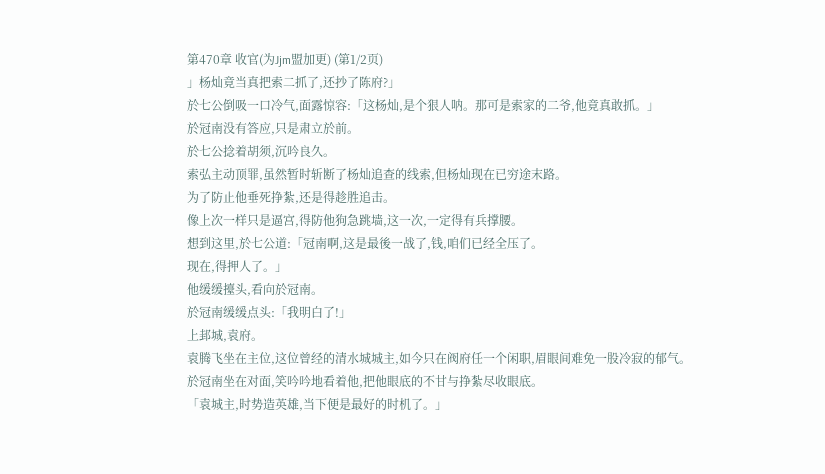第470章 收官(为Jjm盟加更) (第1/2页)
」杨灿竟当真把索二抓了,还抄了陈府?」
於七公倒吸一口冷气,面露惊容:「这杨灿,是个狠人呐。那可是索家的二爷,他竟真敢抓。」
於冠南没有答应,只是肃立於前。
於七公捻着胡须,沉吟良久。
索弘主动顶罪,虽然暂时斩断了杨灿追查的线索,但杨灿现在已穷途末路。
为了防止他垂死挣紮,还是得趁胜追击。
像上次一样只是逼宫,得防他狗急跳墙,这一次,一定得有兵撑腰。
想到这里,於七公道:「冠南啊,这是最後一战了,钱,咱们已经全压了。
现在,得押人了。」
他缓缓擡头,看向於冠南。
於冠南缓缓点头:「我明白了!」
上邽城,袁府。
袁腾飞坐在主位,这位曾经的清水城城主,如今只在阀府任一个闲职,眉眼间难免一股冷寂的郁气。
於冠南坐在对面,笑吟吟地看着他,把他眼底的不甘与挣紮尽收眼底。
「袁城主,时势造英雄,当下便是最好的时机了。」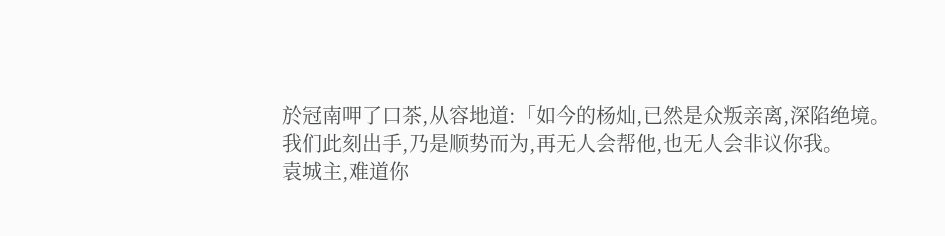於冠南呷了口茶,从容地道:「如今的杨灿,已然是众叛亲离,深陷绝境。
我们此刻出手,乃是顺势而为,再无人会帮他,也无人会非议你我。
袁城主,难道你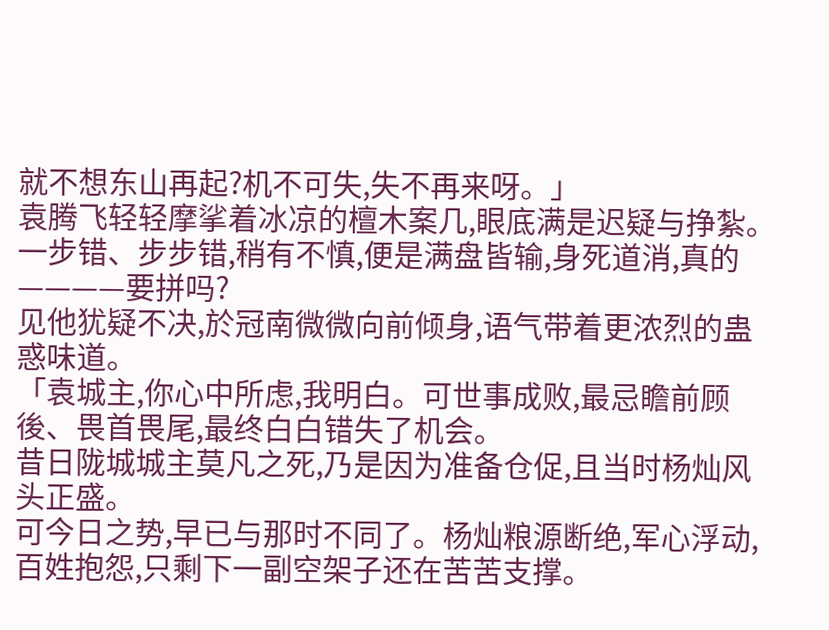就不想东山再起?机不可失,失不再来呀。」
袁腾飞轻轻摩挲着冰凉的檀木案几,眼底满是迟疑与挣紮。
一步错、步步错,稍有不慎,便是满盘皆输,身死道消,真的————要拼吗?
见他犹疑不决,於冠南微微向前倾身,语气带着更浓烈的蛊惑味道。
「袁城主,你心中所虑,我明白。可世事成败,最忌瞻前顾後、畏首畏尾,最终白白错失了机会。
昔日陇城城主莫凡之死,乃是因为准备仓促,且当时杨灿风头正盛。
可今日之势,早已与那时不同了。杨灿粮源断绝,军心浮动,百姓抱怨,只剩下一副空架子还在苦苦支撑。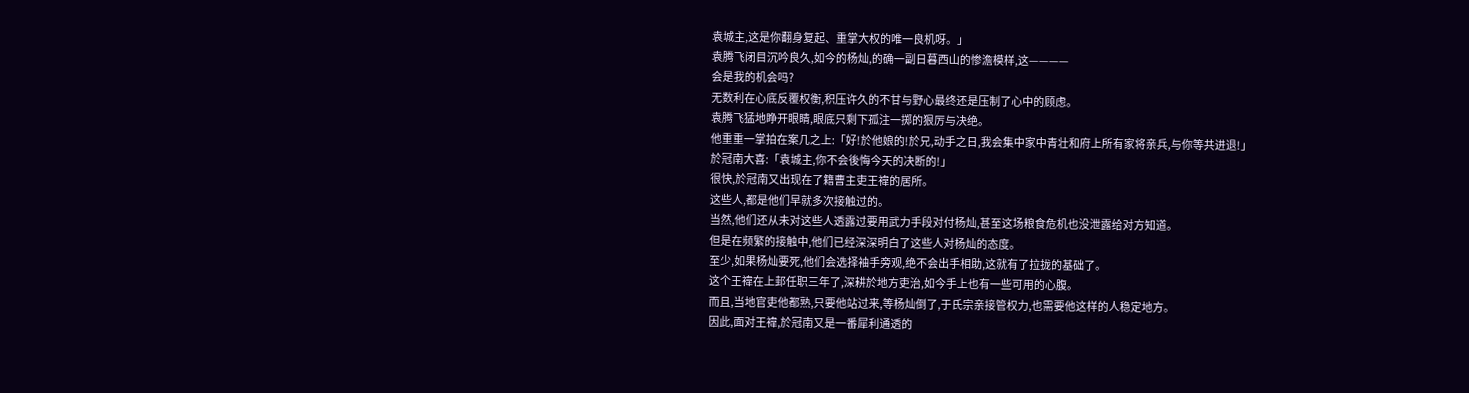袁城主,这是你翻身复起、重掌大权的唯一良机呀。」
袁腾飞闭目沉吟良久,如今的杨灿,的确一副日暮西山的惨澹模样,这————
会是我的机会吗?
无数利在心底反覆权衡,积压许久的不甘与野心最终还是压制了心中的顾虑。
袁腾飞猛地睁开眼睛,眼底只剩下孤注一掷的狠厉与决绝。
他重重一掌拍在案几之上:「好!於他娘的!於兄,动手之日,我会集中家中青壮和府上所有家将亲兵,与你等共进退!」
於冠南大喜:「袁城主,你不会後悔今天的决断的!」
很快,於冠南又出现在了籍曹主吏王禕的居所。
这些人,都是他们早就多次接触过的。
当然,他们还从未对这些人透露过要用武力手段对付杨灿,甚至这场粮食危机也没泄露给对方知道。
但是在频繁的接触中,他们已经深深明白了这些人对杨灿的态度。
至少,如果杨灿要死,他们会选择袖手旁观,绝不会出手相助,这就有了拉拢的基础了。
这个王禕在上邽任职三年了,深耕於地方吏治,如今手上也有一些可用的心腹。
而且,当地官吏他都熟,只要他站过来,等杨灿倒了,于氏宗亲接管权力,也需要他这样的人稳定地方。
因此,面对王禕,於冠南又是一番犀利通透的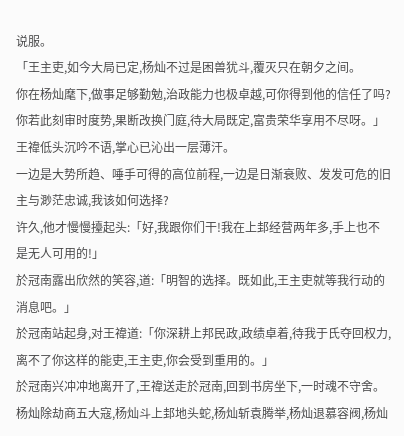说服。
「王主吏,如今大局已定,杨灿不过是困兽犹斗,覆灭只在朝夕之间。
你在杨灿麾下,做事足够勤勉,治政能力也极卓越,可你得到他的信任了吗?
你若此刻审时度势,果断改换门庭,待大局既定,富贵荣华享用不尽呀。」
王禕低头沉吟不语,掌心已沁出一层薄汗。
一边是大势所趋、唾手可得的高位前程,一边是日渐衰败、发发可危的旧主与渺茫忠诚,我该如何选择?
许久,他才慢慢擡起头:「好,我跟你们干!我在上邽经营两年多,手上也不是无人可用的!」
於冠南露出欣然的笑容,道:「明智的选择。既如此,王主吏就等我行动的消息吧。」
於冠南站起身,对王禕道:「你深耕上邦民政,政绩卓着,待我于氏夺回权力,离不了你这样的能吏,王主吏,你会受到重用的。」
於冠南兴冲冲地离开了,王禕送走於冠南,回到书房坐下,一时魂不守舍。
杨灿除劫商五大寇,杨灿斗上邽地头蛇,杨灿斩袁腾举,杨灿退慕容阀,杨灿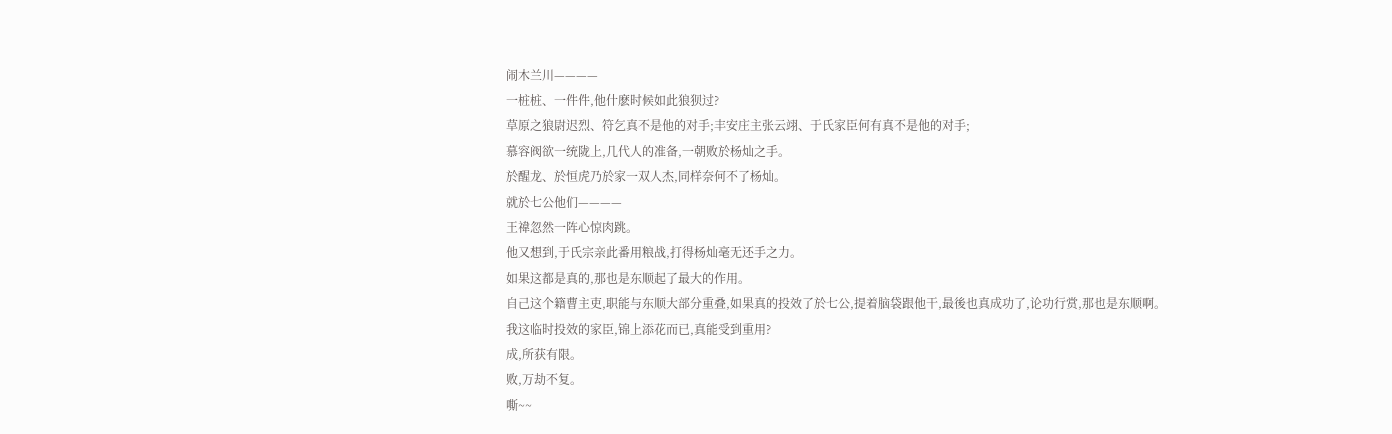闹木兰川————
一桩桩、一件件,他什麽时候如此狼狈过?
草原之狼尉迟烈、符乞真不是他的对手;丰安庄主张云翊、于氏家臣何有真不是他的对手;
慕容阀欲一统陇上,几代人的准备,一朝败於杨灿之手。
於醒龙、於恒虎乃於家一双人杰,同样奈何不了杨灿。
就於七公他们————
王禕忽然一阵心惊肉跳。
他又想到,于氏宗亲此番用粮战,打得杨灿毫无还手之力。
如果这都是真的,那也是东顺起了最大的作用。
自己这个籍曹主吏,职能与东顺大部分重叠,如果真的投效了於七公,提着脑袋跟他干,最後也真成功了,论功行赏,那也是东顺啊。
我这临时投效的家臣,锦上添花而已,真能受到重用?
成,所获有限。
败,万劫不复。
嘶~~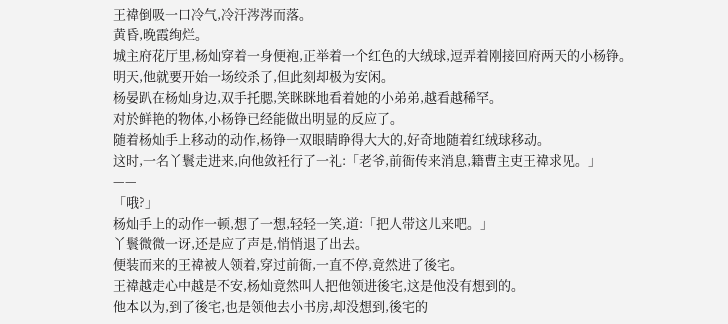王禕倒吸一口冷气,冷汗涔涔而落。
黄昏,晚霞绚烂。
城主府花厅里,杨灿穿着一身便袍,正举着一个红色的大绒球,逗弄着刚接回府两天的小杨铮。
明天,他就要开始一场绞杀了,但此刻却极为安闲。
杨晏趴在杨灿身边,双手托腮,笑眯眯地看着她的小弟弟,越看越稀罕。
对於鲜艳的物体,小杨铮已经能做出明显的反应了。
随着杨灿手上移动的动作,杨铮一双眼睛睁得大大的,好奇地随着红绒球移动。
这时,一名丫鬟走进来,向他敛衽行了一礼:「老爷,前衙传来消息,籍曹主吏王禕求见。」
——
「哦?」
杨灿手上的动作一顿,想了一想,轻轻一笑,道:「把人带这儿来吧。」
丫鬟微微一讶,还是应了声是,悄悄退了出去。
便装而来的王禕被人领着,穿过前衙,一直不停,竟然进了後宅。
王禕越走心中越是不安,杨灿竟然叫人把他领进後宅,这是他没有想到的。
他本以为,到了後宅,也是领他去小书房,却没想到,後宅的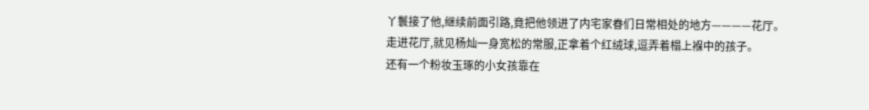丫鬟接了他,继续前面引路,竟把他领进了内宅家眷们日常相处的地方————花厅。
走进花厅,就见杨灿一身宽松的常服,正拿着个红绒球,逗弄着榻上褓中的孩子。
还有一个粉妆玉琢的小女孩靠在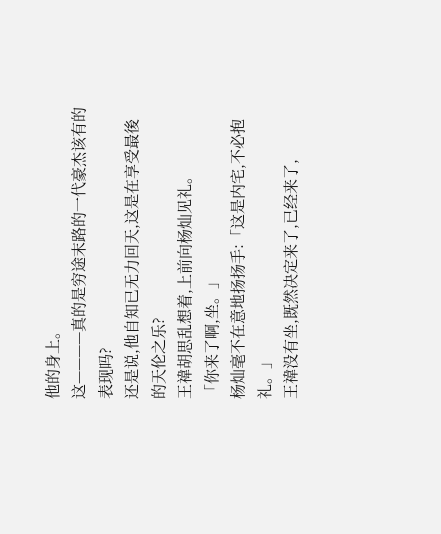他的身上。
这————真的是穷途末路的一代豪杰该有的表现吗?
还是说,他自知已无力回天,这是在享受最後的天伦之乐?
王禕胡思乱想着,上前向杨灿见礼。
「你来了啊,坐。」
杨灿毫不在意地扬扬手:「这是内宅,不必抱礼。」
王禕没有坐,既然决定来了,已经来了,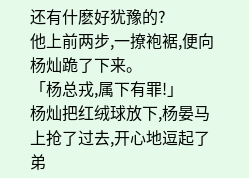还有什麽好犹豫的?
他上前两步,一撩袍裾,便向杨灿跪了下来。
「杨总戎,属下有罪!」
杨灿把红绒球放下,杨晏马上抢了过去,开心地逗起了弟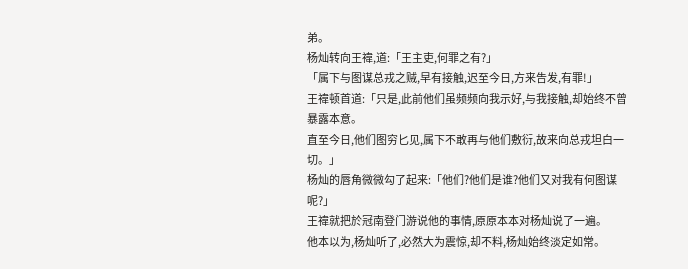弟。
杨灿转向王禕,道:「王主吏,何罪之有?」
「属下与图谋总戎之贼,早有接触,迟至今日,方来告发,有罪!」
王禕顿首道:「只是,此前他们虽频频向我示好,与我接触,却始终不曾暴露本意。
直至今日,他们图穷匕见,属下不敢再与他们敷衍,故来向总戎坦白一切。」
杨灿的唇角微微勾了起来:「他们?他们是谁?他们又对我有何图谋呢?」
王禕就把於冠南登门游说他的事情,原原本本对杨灿说了一遍。
他本以为,杨灿听了,必然大为震惊,却不料,杨灿始终淡定如常。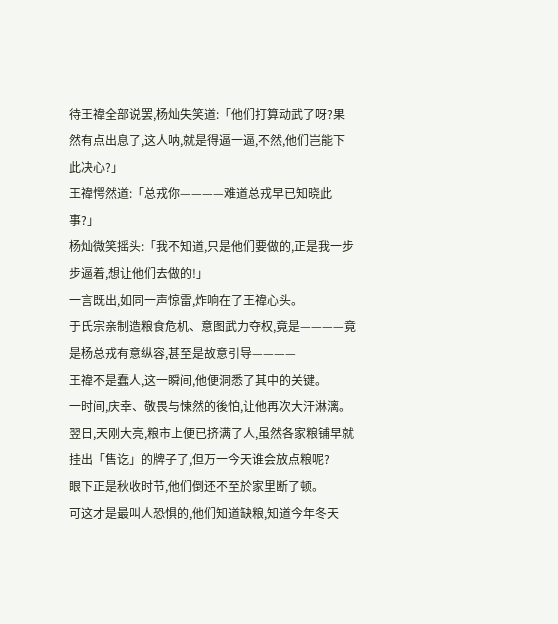待王禕全部说罢,杨灿失笑道:「他们打算动武了呀?果然有点出息了,这人呐,就是得逼一逼,不然,他们岂能下此决心?」
王禕愕然道:「总戎你————难道总戎早已知晓此事?」
杨灿微笑摇头:「我不知道,只是他们要做的,正是我一步步逼着,想让他们去做的!」
一言既出,如同一声惊雷,炸响在了王禕心头。
于氏宗亲制造粮食危机、意图武力夺权,竟是————竟是杨总戎有意纵容,甚至是故意引导————
王禕不是蠢人,这一瞬间,他便洞悉了其中的关键。
一时间,庆幸、敬畏与悚然的後怕,让他再次大汗淋漓。
翌日,天刚大亮,粮市上便已挤满了人,虽然各家粮铺早就挂出「售讫」的牌子了,但万一今天谁会放点粮呢?
眼下正是秋收时节,他们倒还不至於家里断了顿。
可这才是最叫人恐惧的,他们知道缺粮,知道今年冬天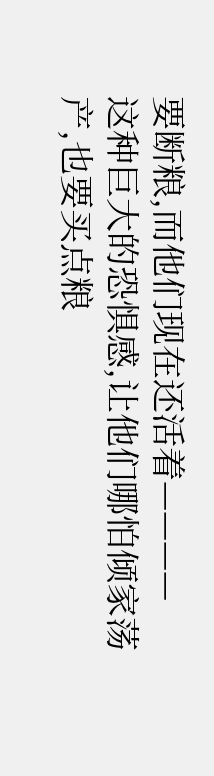要断粮,而他们现在还活着————
这种巨大的恐惧感,让他们哪怕倾家荡产,也要买点粮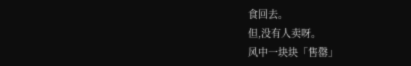食回去。
但,没有人卖呀。
风中一块块「售罄」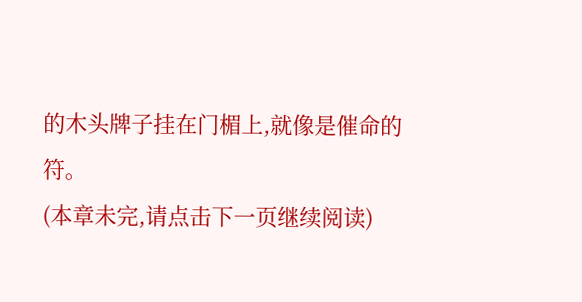的木头牌子挂在门楣上,就像是催命的符。
(本章未完,请点击下一页继续阅读)